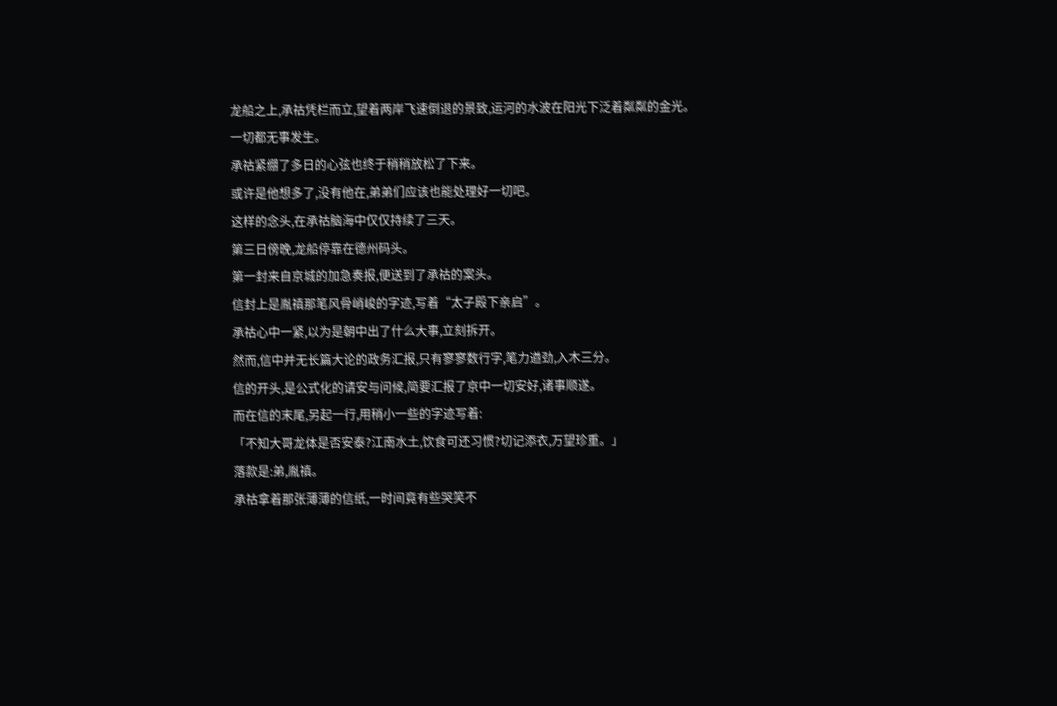龙船之上,承祜凭栏而立,望着两岸飞速倒退的景致,运河的水波在阳光下泛着粼粼的金光。
一切都无事发生。
承祜紧绷了多日的心弦也终于稍稍放松了下来。
或许是他想多了,没有他在,弟弟们应该也能处理好一切吧。
这样的念头,在承祜脑海中仅仅持续了三天。
第三日傍晚,龙船停靠在德州码头。
第一封来自京城的加急奏报,便送到了承祜的案头。
信封上是胤禛那笔风骨峭峻的字迹,写着“太子殿下亲启”。
承祜心中一紧,以为是朝中出了什么大事,立刻拆开。
然而,信中并无长篇大论的政务汇报,只有寥寥数行字,笔力遒劲,入木三分。
信的开头,是公式化的请安与问候,简要汇报了京中一切安好,诸事顺遂。
而在信的末尾,另起一行,用稍小一些的字迹写着:
「不知大哥龙体是否安泰?江南水土,饮食可还习惯?切记添衣,万望珍重。」
落款是:弟,胤禛。
承祜拿着那张薄薄的信纸,一时间竟有些哭笑不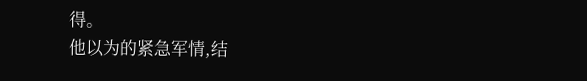得。
他以为的紧急军情,结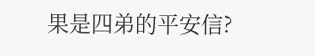果是四弟的平安信?